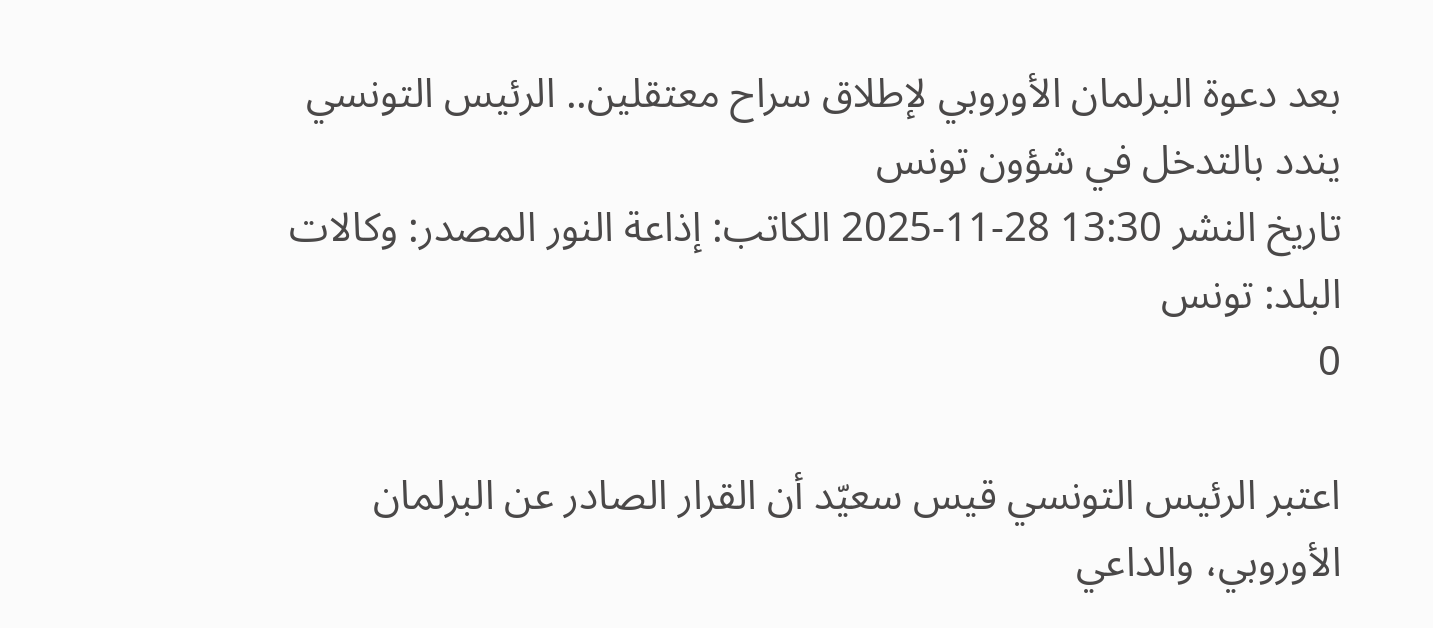بعد دعوة البرلمان الأوروبي لإطلاق سراح معتقلين.. الرئيس التونسي يندد بالتدخل في شؤون تونس
تاريخ النشر 13:30 28-11-2025 الكاتب: إذاعة النور المصدر: وكالات البلد: تونس
0

اعتبر الرئيس التونسي قيس سعيّد أن القرار الصادر عن البرلمان الأوروبي، والداعي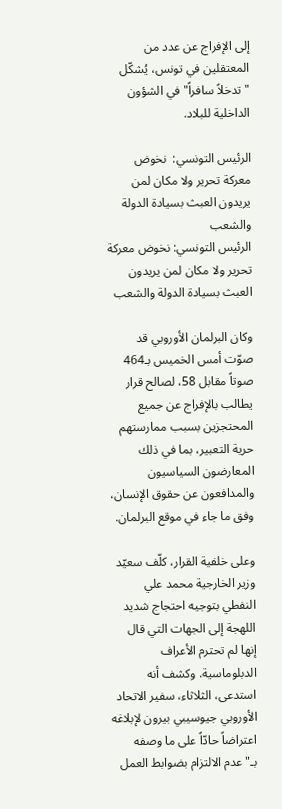إلى الإفراج عن عدد من المعتقلين في تونس، يُشكّل "تدخلاً سافراً" في الشؤون الداخلية للبلاد.

الرئيس التونسي:  نخوض معركة تحرير ولا مكان لمن يريدون العبث بسيادة الدولة والشعب
الرئيس التونسي: نخوض معركة تحرير ولا مكان لمن يريدون العبث بسيادة الدولة والشعب

وكان البرلمان الأوروبي قد صوّت أمس الخميس بـ464 صوتاً مقابل 58، لصالح قرار يطالب بالإفراج عن جميع المحتجزين بسبب ممارستهم حرية التعبير، بما في ذلك المعارضون السياسيون والمدافعون عن حقوق الإنسان، وفق ما جاء في موقع البرلمان.

وعلى خلفية القرار، كلّف سعيّد وزير الخارجية محمد علي النفطي بتوجيه احتجاج شديد اللهجة إلى الجهات التي قال إنها لم تحترم الأعراف الدبلوماسية. وكشف أنه استدعى، الثلاثاء، سفير الاتحاد الأوروبي جيوسيبي بيرون لإبلاغه اعتراضاً حادّاً على ما وصفه بـ"عدم الالتزام بضوابط العمل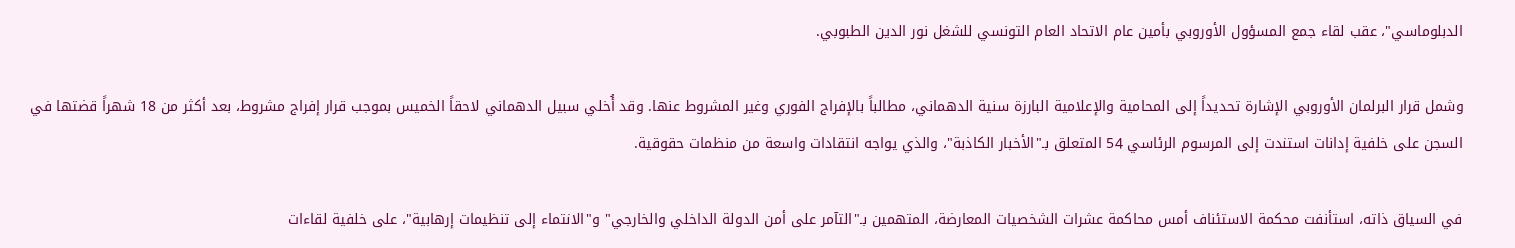الدبلوماسي"، عقب لقاء جمع المسؤول الأوروبي بأمين عام الاتحاد العام التونسي للشغل نور الدين الطبوبي.

وشمل قرار البرلمان الأوروبي الإشارة تحديداً إلى المحامية والإعلامية البارزة سنية الدهماني، مطالباً بالإفراج الفوري وغير المشروط عنها. وقد أُخلي سبيل الدهماني لاحقاً الخميس بموجب قرار إفراج مشروط، بعد أكثر من 18 شهراً قضتها في السجن على خلفية إدانات استندت إلى المرسوم الرئاسي 54 المتعلق بـ"الأخبار الكاذبة"، والذي يواجه انتقادات واسعة من منظمات حقوقية.

في السياق ذاته، استأنفت محكمة الاستئناف أمس محاكمة عشرات الشخصيات المعارضة، المتهمين بـ"التآمر على أمن الدولة الداخلي والخارجي" و"الانتماء إلى تنظيمات إرهابية"، على خلفية لقاءات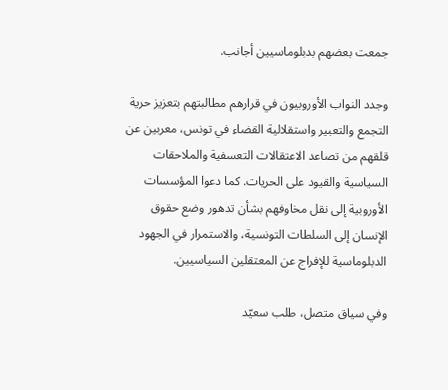جمعت بعضهم بدبلوماسيين أجانب.

وجدد النواب الأوروبيون في قرارهم مطالبتهم بتعزيز حرية التجمع والتعبير واستقلالية القضاء في تونس، معربين عن قلقهم من تصاعد الاعتقالات التعسفية والملاحقات السياسية والقيود على الحريات. كما دعوا المؤسسات الأوروبية إلى نقل مخاوفهم بشأن تدهور وضع حقوق الإنسان إلى السلطات التونسية، والاستمرار في الجهود الدبلوماسية للإفراج عن المعتقلين السياسيين.

وفي سياق متصل، طلب سعيّد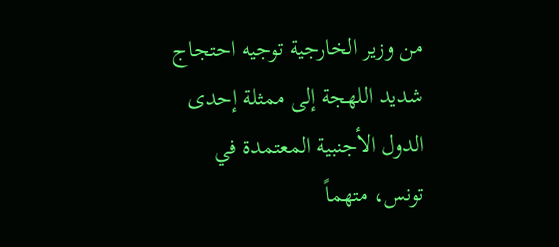من وزير الخارجية توجيه احتجاج شديد اللهجة إلى ممثلة إحدى الدول الأجنبية المعتمدة في تونس، متهماً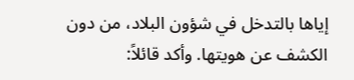إياها بالتدخل في شؤون البلاد، من دون الكشف عن هويتها. وأكد قائلاً: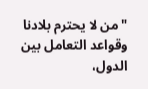"من لا يحترم بلادنا وقواعد التعامل بين الدول،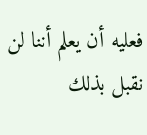فعليه أن يعلم أننا لن نقبل بذلك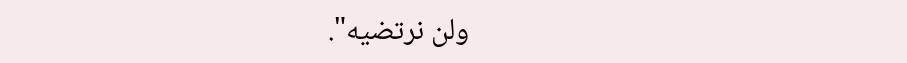ولن نرتضيه".